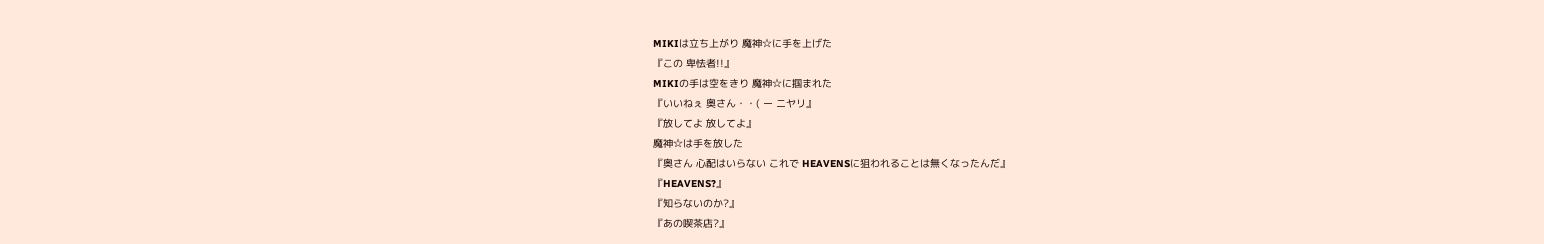MIKIは立ち上がり 魔神☆に手を上げた
『この 卑怯者!!』
MIKIの手は空をきり 魔神☆に掴まれた
『いいねぇ 奥さん・・( ー ニヤリ』
『放してよ 放してよ』
魔神☆は手を放した
『奥さん 心配はいらない これで HEAVENSに狙われることは無くなったんだ』
『HEAVENS?』
『知らないのか?』
『あの喫茶店?』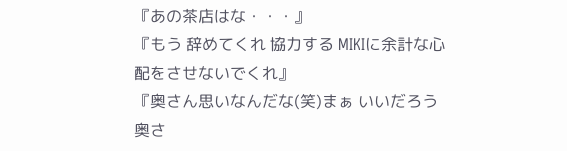『あの茶店はな・・・』
『もう 辞めてくれ 協力する MIKIに余計な心配をさせないでくれ』
『奥さん思いなんだな(笑)まぁ いいだろう 奥さ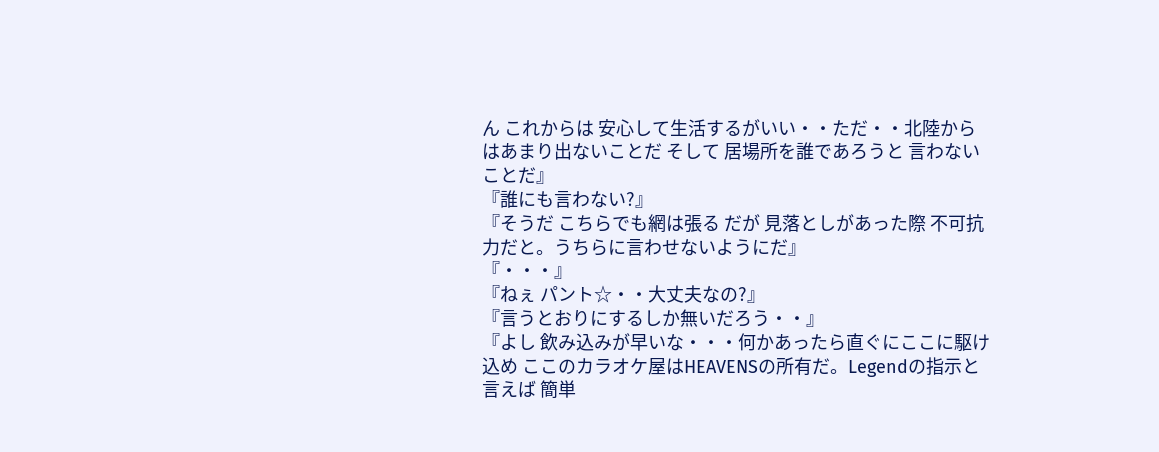ん これからは 安心して生活するがいい・・ただ・・北陸からはあまり出ないことだ そして 居場所を誰であろうと 言わないことだ』
『誰にも言わない?』
『そうだ こちらでも網は張る だが 見落としがあった際 不可抗力だと。うちらに言わせないようにだ』
『・・・』
『ねぇ パント☆・・大丈夫なの?』
『言うとおりにするしか無いだろう・・』
『よし 飲み込みが早いな・・・何かあったら直ぐにここに駆け込め ここのカラオケ屋はHEAVENSの所有だ。Legendの指示と言えば 簡単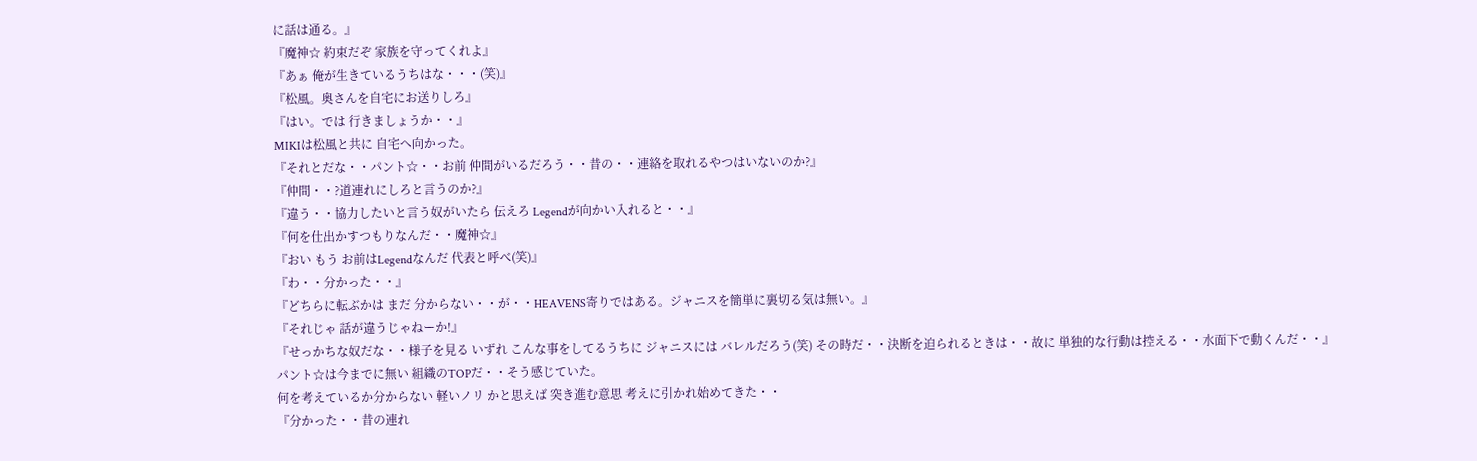に話は通る。』
『魔神☆ 約束だぞ 家族を守ってくれよ』
『あぁ 俺が生きているうちはな・・・(笑)』
『松風。奥さんを自宅にお送りしろ』
『はい。では 行きましょうか・・』
MIKIは松風と共に 自宅へ向かった。
『それとだな・・パント☆・・お前 仲間がいるだろう・・昔の・・連絡を取れるやつはいないのか?』
『仲間・・?道連れにしろと言うのか?』
『違う・・協力したいと言う奴がいたら 伝えろ Legendが向かい入れると・・』
『何を仕出かすつもりなんだ・・魔神☆』
『おい もう お前はLegendなんだ 代表と呼べ(笑)』
『わ・・分かった・・』
『どちらに転ぶかは まだ 分からない・・が・・HEAVENS寄りではある。ジャニスを簡単に裏切る気は無い。』
『それじゃ 話が違うじゃねーか!』
『せっかちな奴だな・・様子を見る いずれ こんな事をしてるうちに ジャニスには バレルだろう(笑) その時だ・・決断を迫られるときは・・故に 単独的な行動は控える・・水面下で動くんだ・・』
パント☆は今までに無い 組織のTOPだ・・そう感じていた。
何を考えているか分からない 軽いノリ かと思えば 突き進む意思 考えに引かれ始めてきた・・
『分かった・・昔の連れ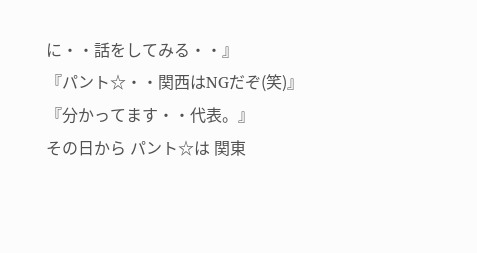に・・話をしてみる・・』
『パント☆・・関西はNGだぞ(笑)』
『分かってます・・代表。』
その日から パント☆は 関東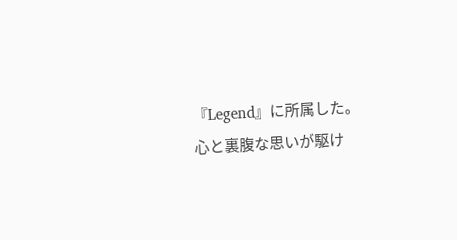『Legend』に所属した。
心と裏腹な思いが駆け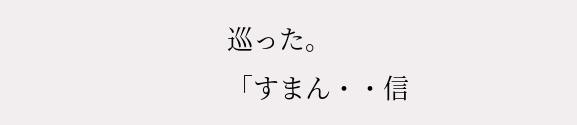巡った。
「すまん・・信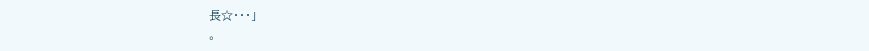長☆・・・」
。